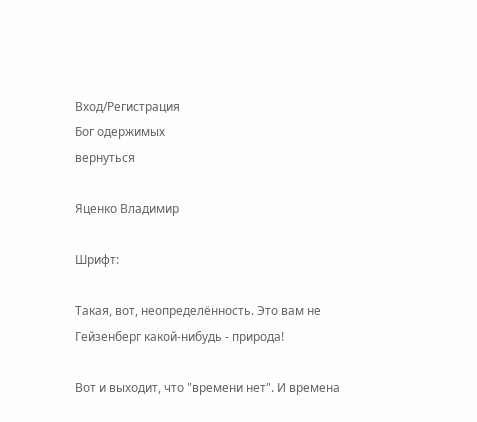Вход/Регистрация
Бог одержимых
вернуться

Яценко Владимир

Шрифт:

Такая, вот, неопределённость. Это вам не Гейзенберг какой-нибудь - природа!

Вот и выходит, что "времени нет". И времена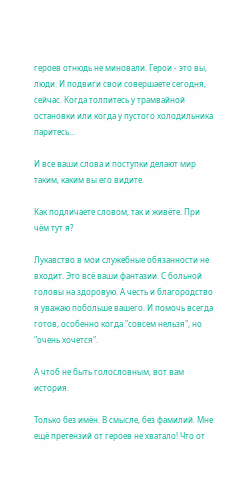героев отнюдь не миновали. Герои - это вы, люди. И подвиги свои совершаете сегодня, сейчас. Когда толпитесь у трамвайной остановки или когда у пустого холодильника паритесь...

И все ваши слова и поступки делают мир таким, каким вы его видите.

Как подличаете словом, так и живёте. При чём тут я?

Лукавство в мои служебные обязанности не входит. Это всё ваши фантазии. С больной головы на здоровую. А честь и благородство я уважаю побольше вашего. И помочь всегда готов, особенно когда "совсем нельзя", но "очень хочется".

А чтоб не быть голословным, вот вам история.

Только без имён. В смысле, без фамилий. Мне ещё претензий от героев не хватало! Что от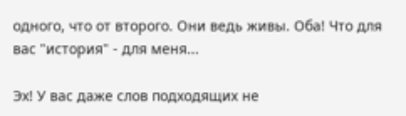одного, что от второго. Они ведь живы. Оба! Что для вас "история" - для меня...

Эх! У вас даже слов подходящих не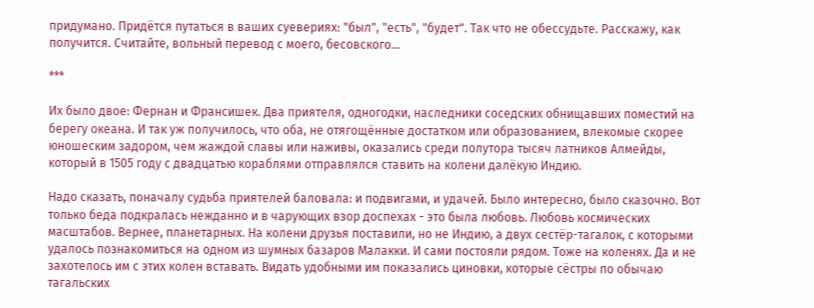придумано. Придётся путаться в ваших суевериях: "был", "есть", "будет". Так что не обессудьте. Расскажу, как получится. Считайте, вольный перевод с моего, бесовского...

***

Их было двое: Фернан и Франсишек. Два приятеля, одногодки, наследники соседских обнищавших поместий на берегу океана. И так уж получилось, что оба, не отягощённые достатком или образованием, влекомые скорее юношеским задором, чем жаждой славы или наживы, оказались среди полутора тысяч латников Алмейды, который в 1505 году с двадцатью кораблями отправлялся ставить на колени далёкую Индию.

Надо сказать, поначалу судьба приятелей баловала: и подвигами, и удачей. Было интересно, было сказочно. Вот только беда подкралась нежданно и в чарующих взор доспехах - это была любовь. Любовь космических масштабов. Вернее, планетарных. На колени друзья поставили, но не Индию, а двух сестёр-тагалок, с которыми удалось познакомиться на одном из шумных базаров Малакки. И сами постояли рядом. Тоже на коленях. Да и не захотелось им с этих колен вставать. Видать удобными им показались циновки, которые сёстры по обычаю тагальских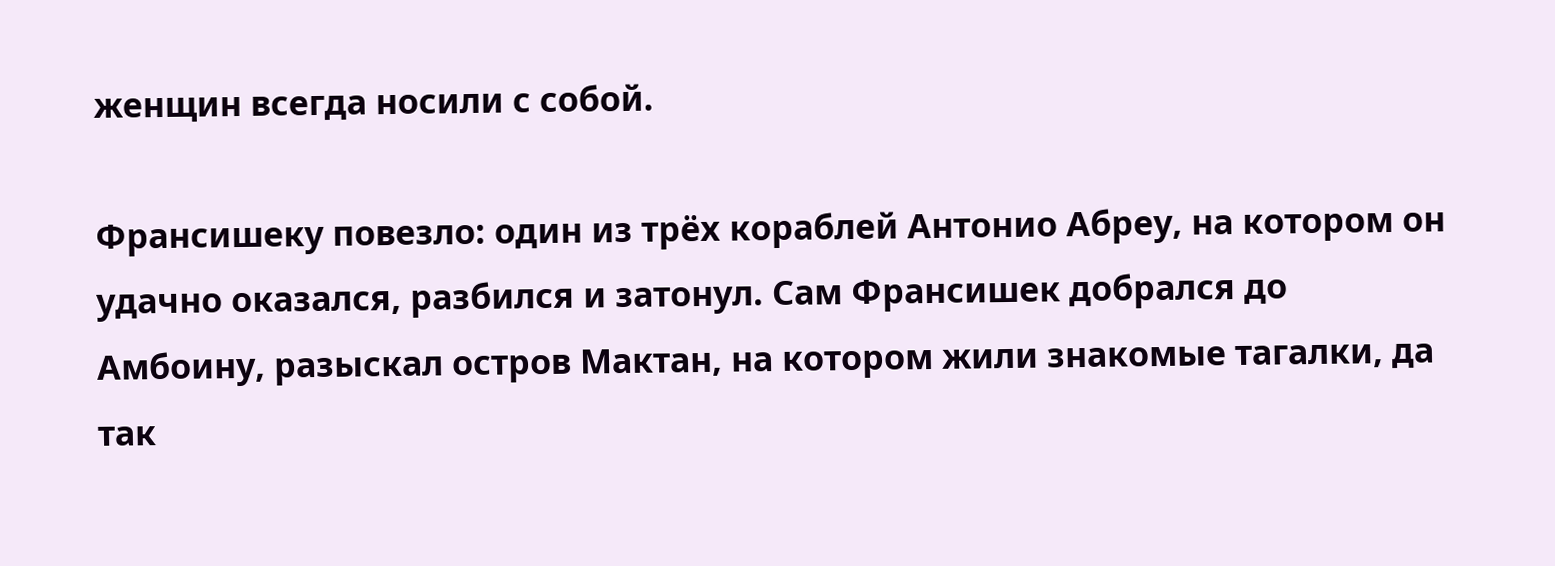женщин всегда носили с собой.

Франсишеку повезло: один из трёх кораблей Антонио Абреу, на котором он удачно оказался, разбился и затонул. Сам Франсишек добрался до Амбоину, разыскал остров Мактан, на котором жили знакомые тагалки, да так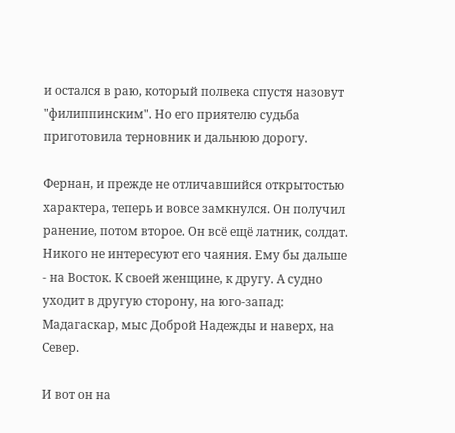и остался в раю, который полвека спустя назовут "филиппинским". Но его приятелю судьба приготовила терновник и дальнюю дорогу.

Фернан, и прежде не отличавшийся открытостью характера, теперь и вовсе замкнулся. Он получил ранение, потом второе. Он всё ещё латник, солдат. Никого не интересуют его чаяния. Ему бы дальше - на Восток. К своей женщине, к другу. А судно уходит в другую сторону, на юго-запад: Мадагаскар, мыс Доброй Надежды и наверх, на Север.

И вот он на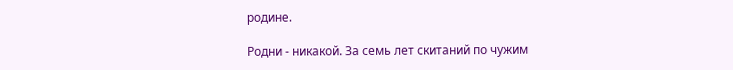родине.

Родни - никакой. За семь лет скитаний по чужим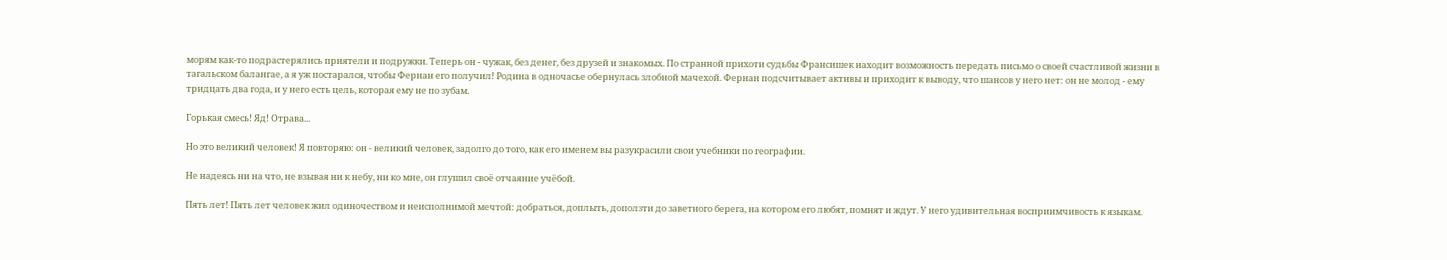морям как-то подрастерялись приятели и подружки. Теперь он - чужак, без денег, без друзей и знакомых. По странной прихоти судьбы Франсишек находит возможность передать письмо о своей счастливой жизни в тагальском балангае, а я уж постарался, чтобы Фернан его получил! Родина в одночасье обернулась злобной мачехой. Фернан подсчитывает активы и приходит к выводу, что шансов у него нет: он не молод - ему тридцать два года, и у него есть цель, которая ему не по зубам.

Горькая смесь! Яд! Отрава...

Но это великий человек! Я повторяю: он - великий человек, задолго до того, как его именем вы разукрасили свои учебники по географии.

Не надеясь ни на что, не взывая ни к небу, ни ко мне, он глушил своё отчаяние учёбой.

Пять лет! Пять лет человек жил одиночеством и неисполнимой мечтой: добраться, доплыть, доползти до заветного берега, на котором его любят, помнят и ждут. У него удивительная восприимчивость к языкам.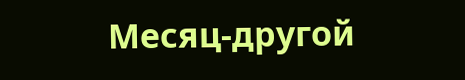Месяц-другой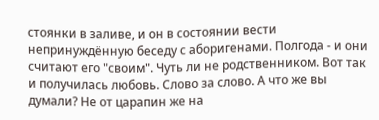стоянки в заливе, и он в состоянии вести непринуждённую беседу с аборигенами. Полгода - и они считают его "своим". Чуть ли не родственником. Вот так и получилась любовь. Слово за слово. А что же вы думали? Не от царапин же на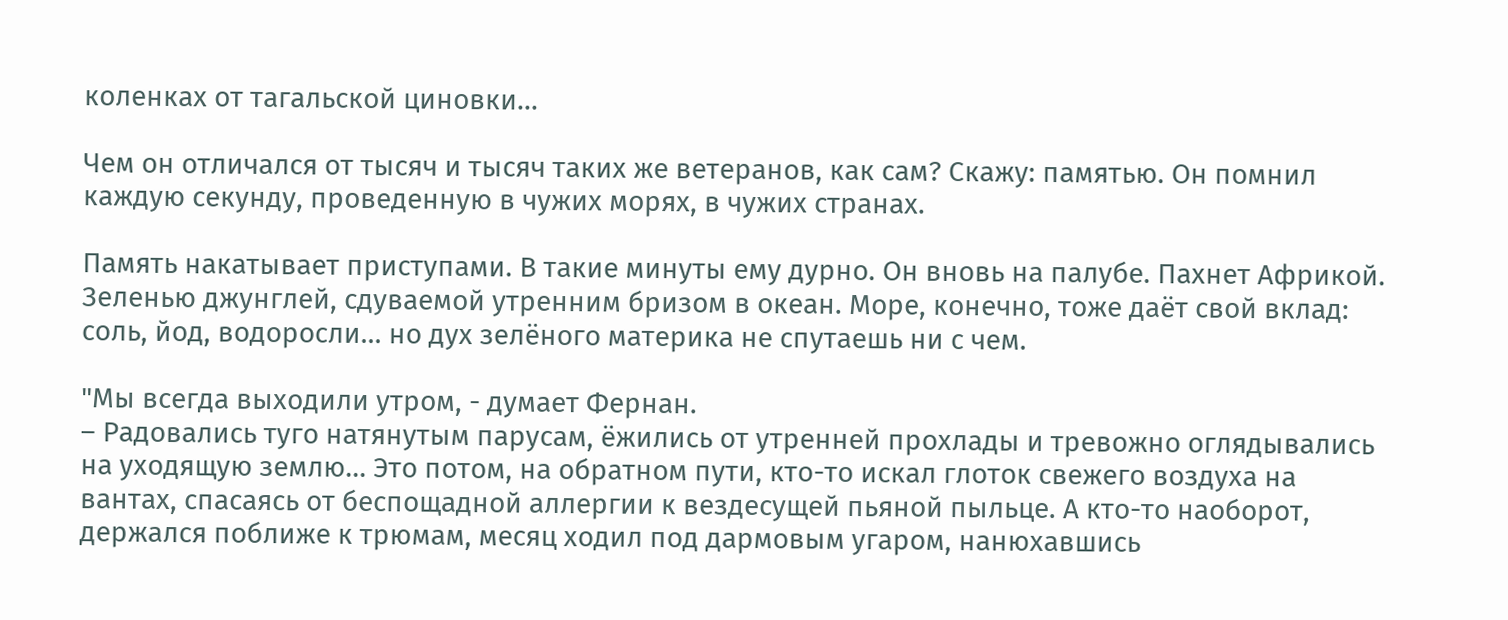коленках от тагальской циновки...

Чем он отличался от тысяч и тысяч таких же ветеранов, как сам? Скажу: памятью. Он помнил каждую секунду, проведенную в чужих морях, в чужих странах.

Память накатывает приступами. В такие минуты ему дурно. Он вновь на палубе. Пахнет Африкой. Зеленью джунглей, сдуваемой утренним бризом в океан. Море, конечно, тоже даёт свой вклад: соль, йод, водоросли... но дух зелёного материка не спутаешь ни с чем.

"Мы всегда выходили утром, - думает Фернан.
– Радовались туго натянутым парусам, ёжились от утренней прохлады и тревожно оглядывались на уходящую землю... Это потом, на обратном пути, кто-то искал глоток свежего воздуха на вантах, спасаясь от беспощадной аллергии к вездесущей пьяной пыльце. А кто-то наоборот, держался поближе к трюмам, месяц ходил под дармовым угаром, нанюхавшись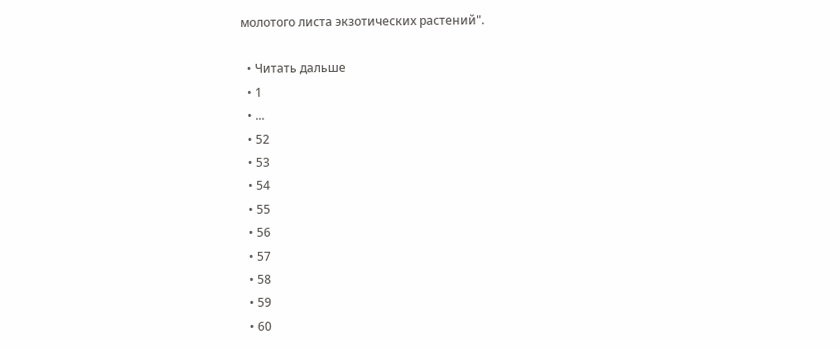молотого листа экзотических растений".

  • Читать дальше
  • 1
  • ...
  • 52
  • 53
  • 54
  • 55
  • 56
  • 57
  • 58
  • 59
  • 60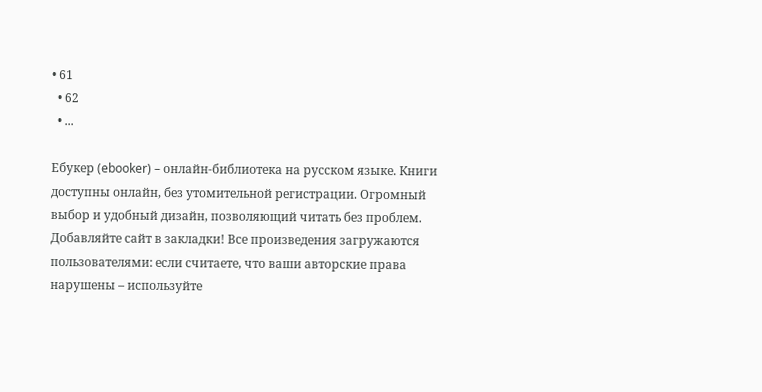• 61
  • 62
  • ...

Ебукер (ebooker) – онлайн-библиотека на русском языке. Книги доступны онлайн, без утомительной регистрации. Огромный выбор и удобный дизайн, позволяющий читать без проблем. Добавляйте сайт в закладки! Все произведения загружаются пользователями: если считаете, что ваши авторские права нарушены – используйте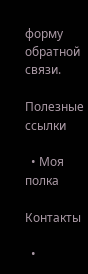форму обратной связи.

Полезные ссылки

  • Моя полка

Контакты

  •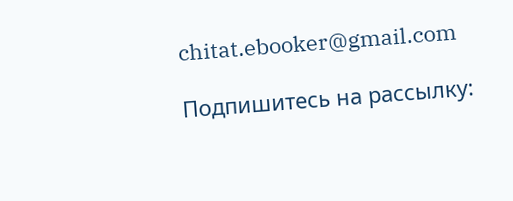chitat.ebooker@gmail.com

Подпишитесь на рассылку: